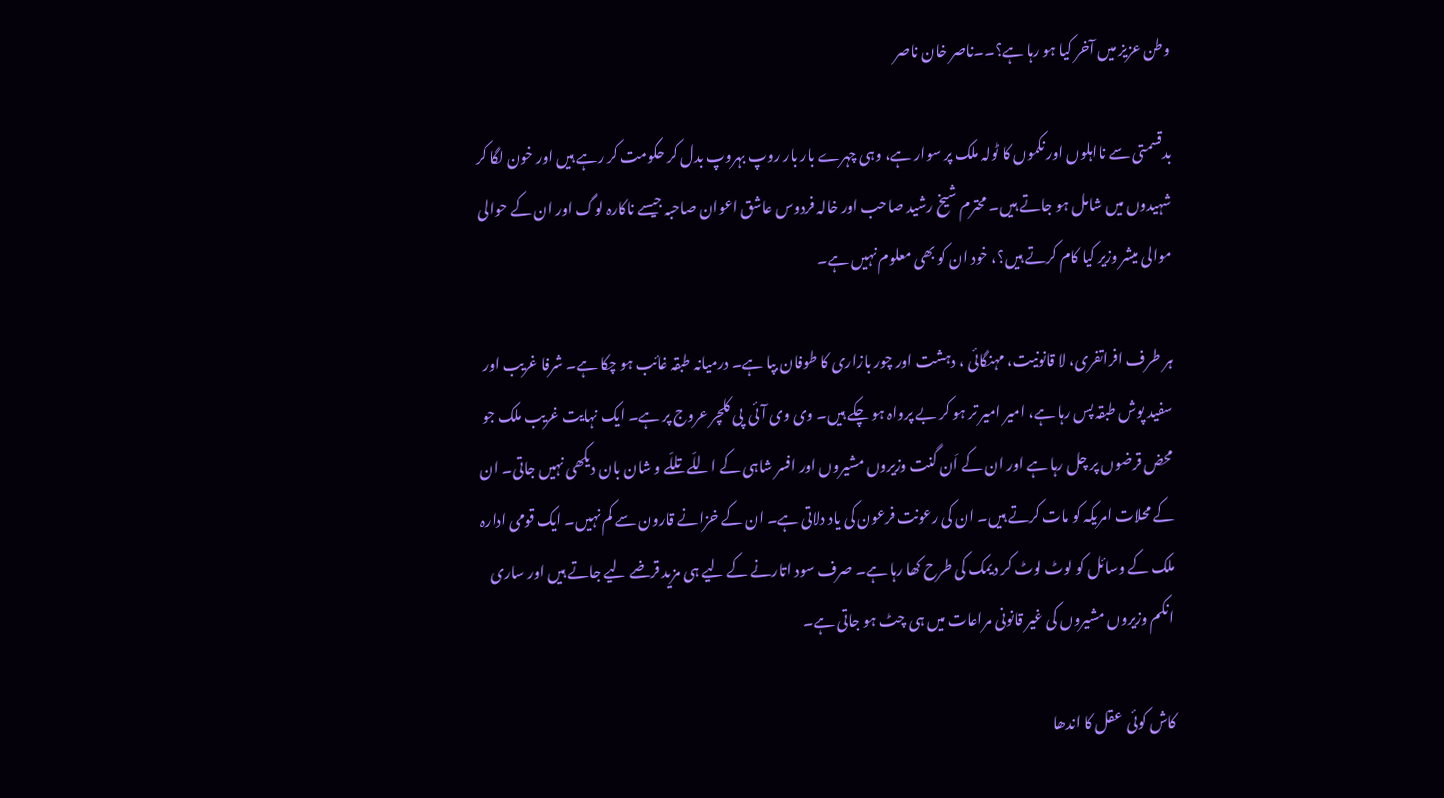وطن عزیز میں آخر کیا ہو رہا ہے؟۔۔ناصر خان ناصر

بدقسمتی سے نااہلوں اور نکموں کا ٹولہ ملک پر سوار ہے، وہی چہرے بار بار روپ بہروپ بدل کر حکومت کر رہے ہیں اور خون لگا کر شہیدوں میں شامل ہو جاتے ہیں۔ محترم شیخ رشید صاحب اور خالہ فردوس عاشق اعوان صاحبہ جیسے ناکارہ لوگ اور ان کے حوالی موالی میشر وزیر کیا کام کرتے ہیں؟، خود ان کو بھی معلوم نہیں ہے۔

ہر طرف افراتفری، لا قانونیت، مہنگائی ، دہشت اور چور بازاری کا طوفان بپا ہے۔ درمیانہ طبقہ غائب ہو چکا ہے۔ شرفا غریب اور سفید پوش طبقہ پس رہا ہے، امیر امیر تر ہو کر بے پرواہ ہو چکے ہیں۔ وی وی آئی  پی کلچر عروج پر ہے۔ ایک نہایت غریب ملک جو محض قرضوں پر چل رہا ہے اور ان کے اَن گنت وزیروں مشیروں اور افسر شاہی کے اللّے تللّے و شان بان دیکھی نہیں جاتی۔ ان کے محلات امریکہ کو مات کرتے ہیں۔ ان کی رعونت فرعون کی یاد دلاتی ہے۔ ان کے خزانے قارون سے کم نہیں۔ ایک قومی ادارہ ملک کے وسائل کو لوٹ لوٹ کر دیمک کی طرح کھا رہا ہے۔ صرف سود اتارنے کے لیے ہی مزید قرضے لیے جاتے ہیں اور ساری انکم وزیروں مشیروں کی غیر قانونی مراعات میں ہی چٹ ہو جاتی ہے۔

کاش کوئی  عقل کا اندھا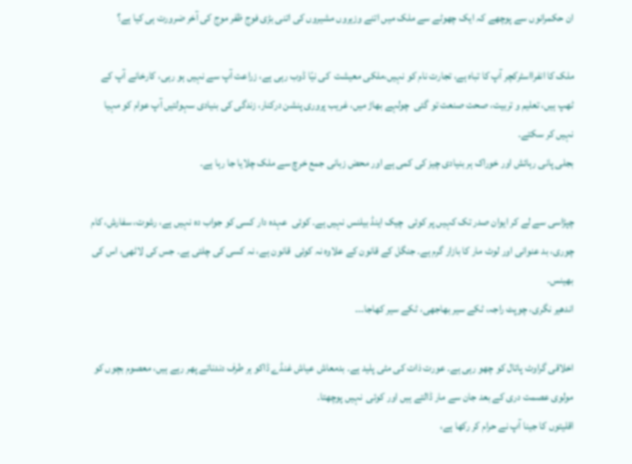ان حکمرانوں سے پوچھے کہ ایک چھوٹے سے ملک میں اتنے وزیروں مشیروں کی اتنی بڑی فوج ظفر موج کی آخر ضرورت ہی کیا ہے؟

ملک کا انفرااسٹرکچر آپ کا تباہ ہے، تجارت نام کو نہیں،ملکی معیشت  کی نیّا ڈوب رہی ہے، زراعت آپ سے نہیں ہو رہی، کارخانے آپ کے ٹھپ ہیں، تعلیم و تربیت، صحت صنعت تو گئی  چولہے بھاڑ میں، غریب پروری پنشن درکنار، زندگی کی بنیادی سہولتیں آپ عوام کو مہیا نہیں کر سکتے۔
بجلی پانی رہائش اور خوراک ہر بنیادی چیز کی کمی ہے اور محض زبانی جمع خرچ سے ملک چلایا جا رہا ہے۔

چپڑاسی سے لے کر ایوان صدر تک کہیں پر کوئی  چیک اینڈ بیلنس نہیں ہے۔ کوئی  عہدہ دار کسی کو جواب دہ نہیں ہے، رشوت، سفارش، کام چوری، بد عنوانی اور لوٹ مار کا بازار گرم ہے۔ جنگل کے قانون کے علاوہ نہ کوئی  قانون ہے، نہ کسی کی چلتی ہے۔ جس کی لاٹھی، اس کی بھینس۔
اندھیر نگری، چوپٹ راجہ، ٹکے سیر بھاجھی، ٹکے سیر کھاجا۔۔۔

اخلاقی گراوٹ پاتال کو چھو رہی ہے۔ عورت ذات کی مٹی پلید ہے۔ بدمعاش عیاش غنڈے ڈاکو ہر طرف دندناتے پھر رہے ہیں، معصوم بچوں کو مولوی عصمت دری کے بعد جان سے مار ڈالتے ہیں اور کوئی  نہیں پوچھتا۔
اقلیتوں کا جینا آپ نے حرام کر رکھا ہے،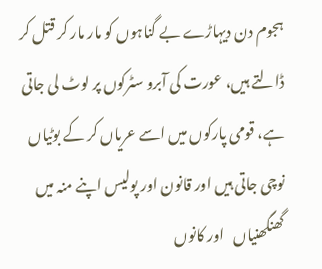ہجوم دن دیہاڑے بے گناہوں کو مار مار کر قتل کر ڈالتے ہیں، عورت کی آبرو سٹرکوں پر لوٹ لی جاتی ہے، قومی پارکوں میں اسے عریاں کر کے بوٹیاں نوچی جاتی ہیں اور قانون اور پولیس اپنے منہ میں گھنگھنیاں   اور کانوں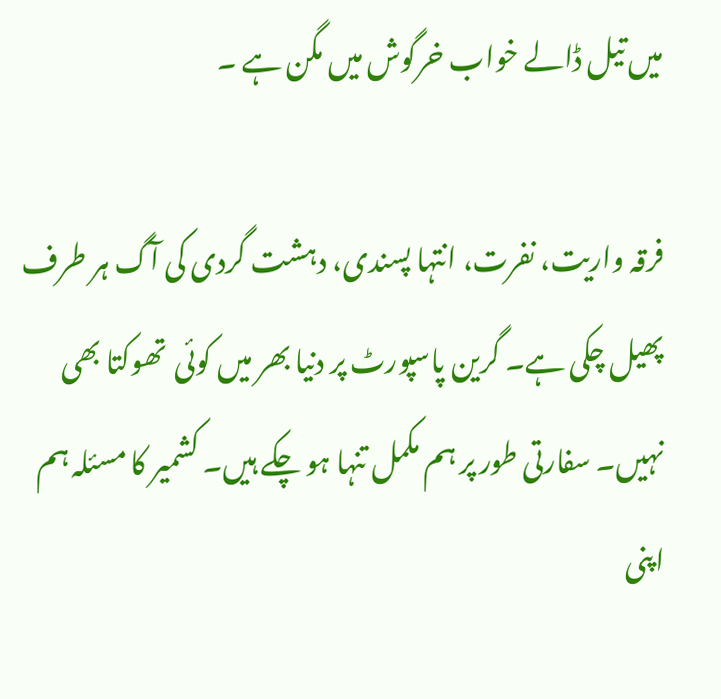میں تیل ڈالے خواب خرگوش میں مگن ہے ۔

فرقہ واریت، نفرت، انتہا پسندی، دہشت گردی کی آگ ہر طرف پھیل چکی ہے۔ گرین پاسپورٹ پر دنیا بھر میں کوئی  تھوکتا بھی نہیں۔ سفارتی طور پر ہم مکمل تنہا ہو چکے ہیں۔ کشمیر کا مسئلہ ہم اپنی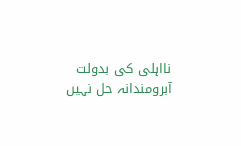نااہلی کی بدولت  آبرومندانہ حل نہیں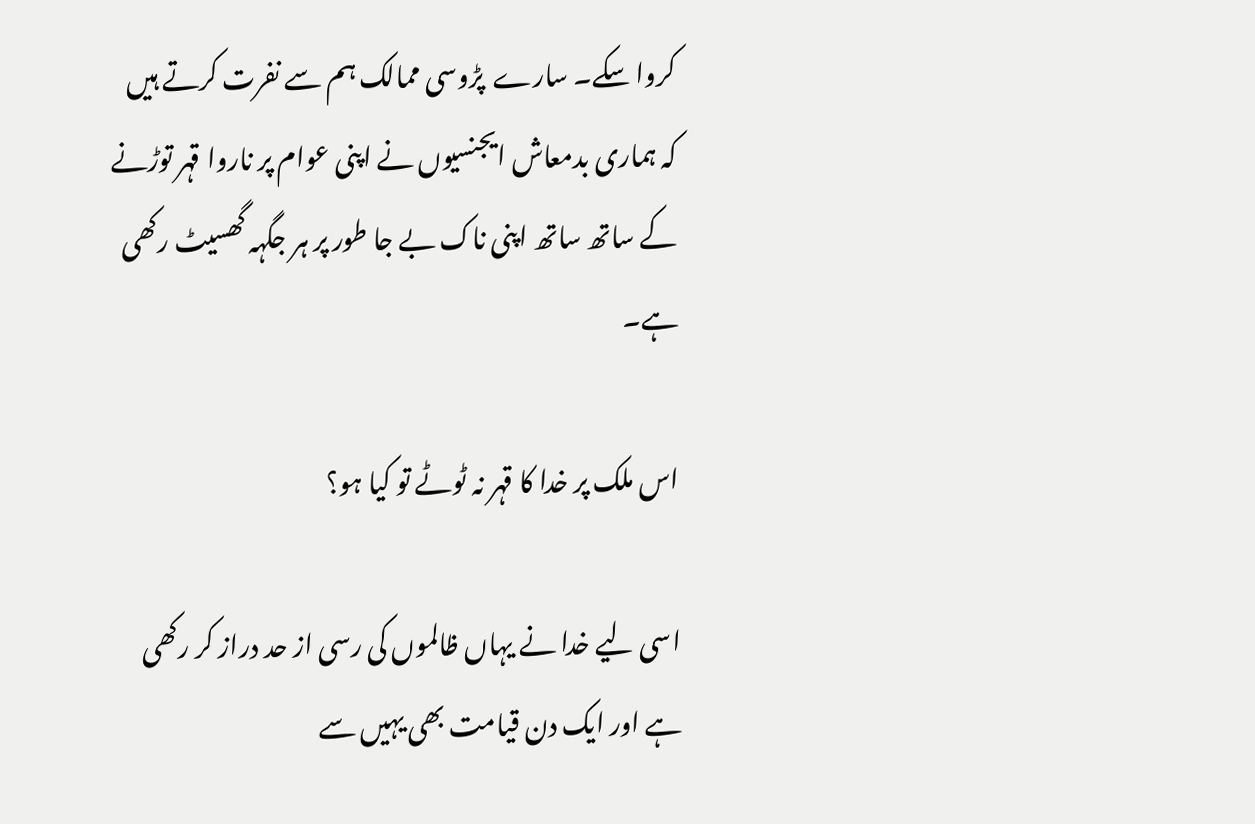کروا سکے۔ سارے  پڑوسی ممالک ہم سے نفرت کرتے ہیں کہ ہماری بدمعاش ایجنسیوں نے اپنی عوام پر ناروا قہر توڑنے کے ساتھ ساتھ اپنی ناک بے جا طور پر ہر جگہہ گھسیٹ رکھی ہے۔

اس ملک پر خدا کا قہر نہ ٹوٹے تو کیا ہو؟

اسی لیے خدا نے یہاں ظالموں کی رسی از حد دراز کر رکھی ہے اور ایک دن قیامت بھی یہیں سے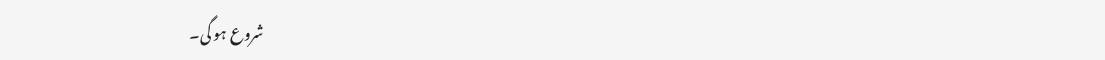شروع ہو گی۔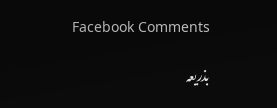Facebook Comments

بذریعہ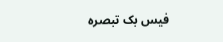فیس بک تبصرہ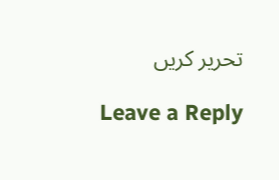تحریر کریں

Leave a Reply